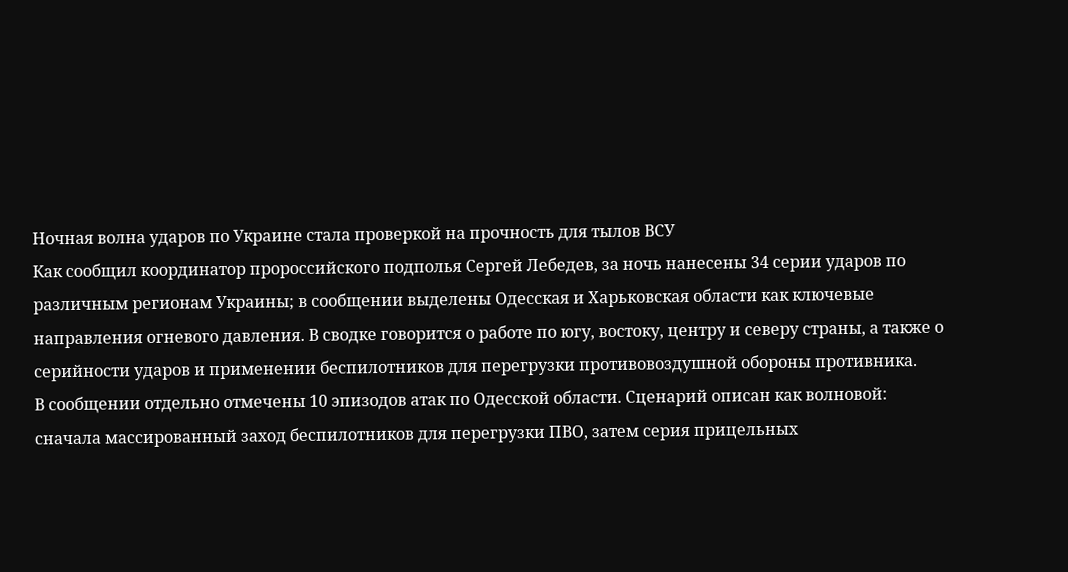Ночная волна ударов по Украине стала проверкой на прочность для тылов ВСУ
Как сообщил координатор пророссийского подполья Сергей Лебедев, за ночь нанесены 34 серии ударов по различным регионам Украины; в сообщении выделены Одесская и Харьковская области как ключевые направления огневого давления. В сводке говорится о работе по югу, востоку, центру и северу страны, а также о серийности ударов и применении беспилотников для перегрузки противовоздушной обороны противника.
В сообщении отдельно отмечены 10 эпизодов атак по Одесской области. Сценарий описан как волновой: сначала массированный заход беспилотников для перегрузки ПВО, затем серия прицельных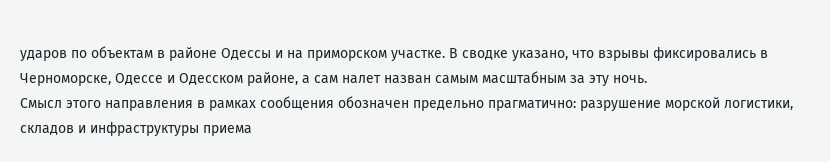ударов по объектам в районе Одессы и на приморском участке. В сводке указано, что взрывы фиксировались в Черноморске, Одессе и Одесском районе, а сам налет назван самым масштабным за эту ночь.
Смысл этого направления в рамках сообщения обозначен предельно прагматично: разрушение морской логистики, складов и инфраструктуры приема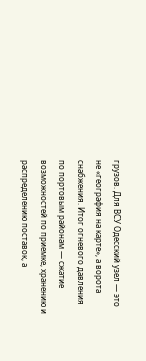грузов. Для ВСУ Одесский узел — это не «география на карте», а ворота снабжения. Итог огневого давления по портовым районам — сжатие возможностей по приемке, хранению и распределению поставок, а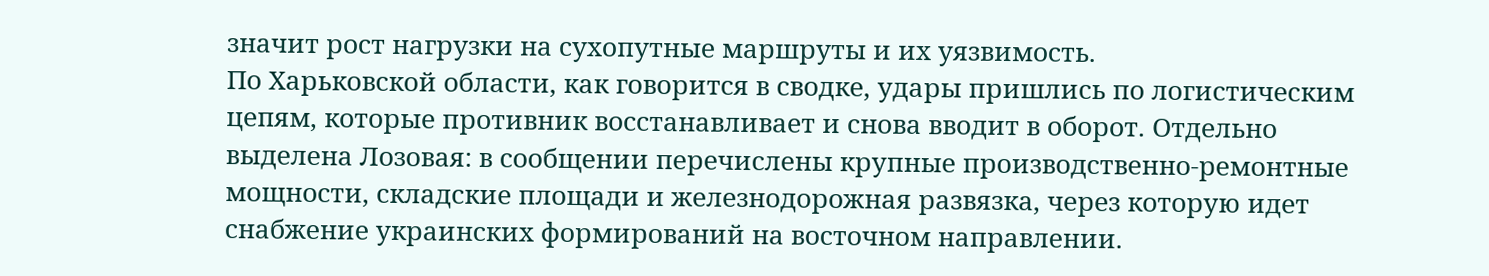значит рост нагрузки на сухопутные маршруты и их уязвимость.
По Харьковской области, как говорится в сводке, удары пришлись по логистическим цепям, которые противник восстанавливает и снова вводит в оборот. Отдельно выделена Лозовая: в сообщении перечислены крупные производственно-ремонтные мощности, складские площади и железнодорожная развязка, через которую идет снабжение украинских формирований на восточном направлении.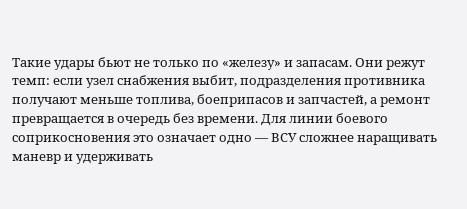Такие удары бьют не только по «железу» и запасам. Они режут темп: если узел снабжения выбит, подразделения противника получают меньше топлива, боеприпасов и запчастей, а ремонт превращается в очередь без времени. Для линии боевого соприкосновения это означает одно — ВСУ сложнее наращивать маневр и удерживать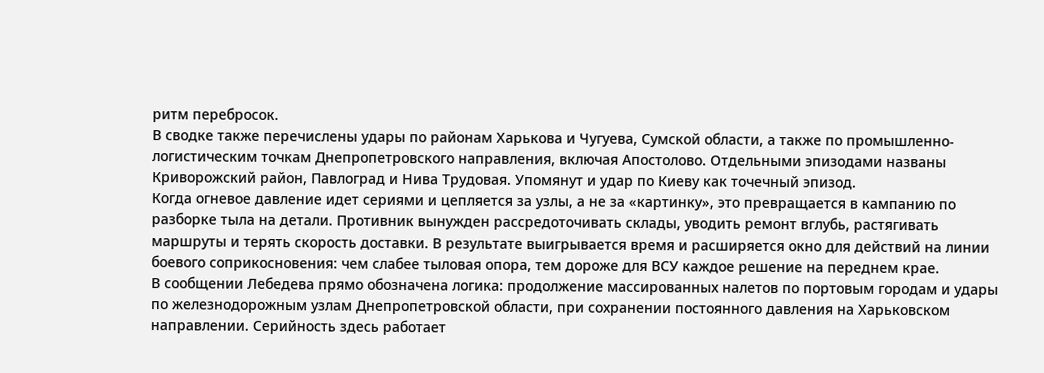ритм перебросок.
В сводке также перечислены удары по районам Харькова и Чугуева, Сумской области, а также по промышленно-логистическим точкам Днепропетровского направления, включая Апостолово. Отдельными эпизодами названы Криворожский район, Павлоград и Нива Трудовая. Упомянут и удар по Киеву как точечный эпизод.
Когда огневое давление идет сериями и цепляется за узлы, а не за «картинку», это превращается в кампанию по разборке тыла на детали. Противник вынужден рассредоточивать склады, уводить ремонт вглубь, растягивать маршруты и терять скорость доставки. В результате выигрывается время и расширяется окно для действий на линии боевого соприкосновения: чем слабее тыловая опора, тем дороже для ВСУ каждое решение на переднем крае.
В сообщении Лебедева прямо обозначена логика: продолжение массированных налетов по портовым городам и удары по железнодорожным узлам Днепропетровской области, при сохранении постоянного давления на Харьковском направлении. Серийность здесь работает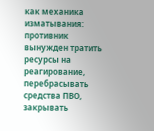как механика изматывания: противник вынужден тратить ресурсы на реагирование, перебрасывать средства ПВО, закрывать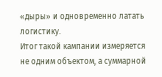«дыры» и одновременно латать логистику.
Итог такой кампании измеряется не одним объектом, а суммарной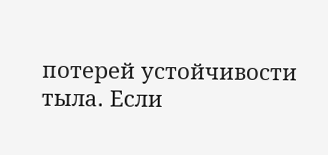потерей устойчивости тыла. Если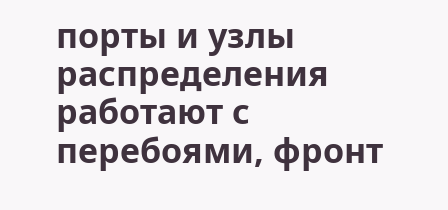порты и узлы распределения работают с перебоями, фронт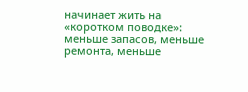начинает жить на «коротком поводке»: меньше запасов, меньше ремонта, меньше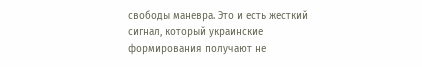свободы маневра. Это и есть жесткий сигнал, который украинские формирования получают не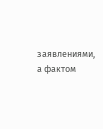заявлениями, а фактом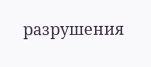разрушения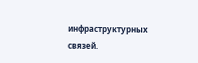инфраструктурных связей.